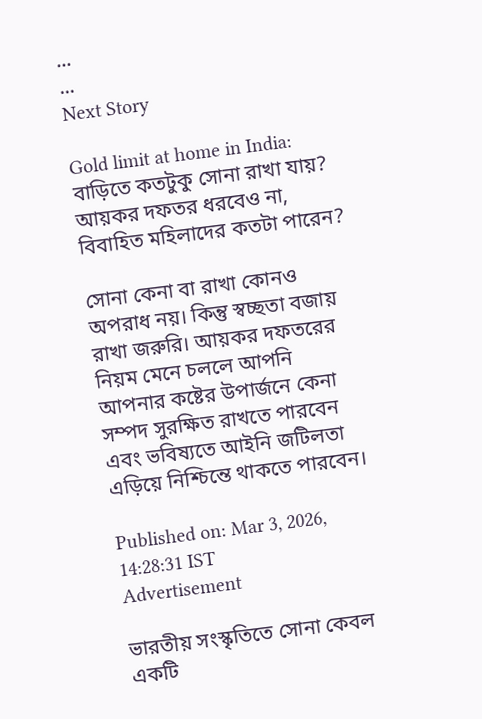...
...
Next Story

Gold limit at home in India: বাড়িতে কতটুকু সোনা রাখা যায়? আয়কর দফতর ধরবেও না, বিবাহিত মহিলাদের কতটা পারেন?

সোনা কেনা বা রাখা কোনও অপরাধ নয়। কিন্তু স্বচ্ছতা বজায় রাখা জরুরি। আয়কর দফতরের নিয়ম মেনে চললে আপনি আপনার কষ্টের উপার্জনে কেনা সম্পদ সুরক্ষিত রাখতে পারবেন এবং ভবিষ্যতে আইনি জটিলতা এড়িয়ে নিশ্চিন্তে থাকতে পারবেন।

Published on: Mar 3, 2026, 14:28:31 IST
Advertisement

ভারতীয় সংস্কৃতিতে সোনা কেবল একটি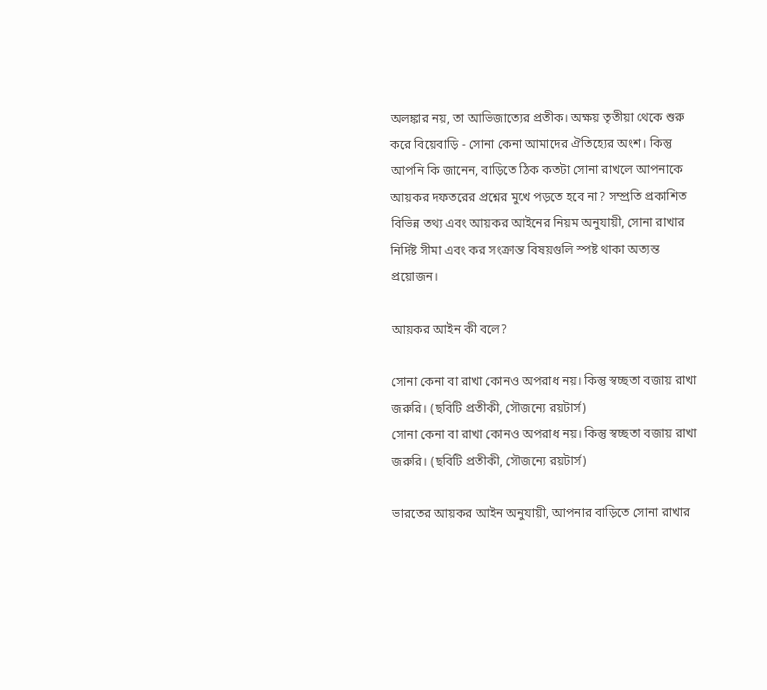অলঙ্কার নয়, তা আভিজাত্যের প্রতীক। অক্ষয় তৃতীয়া থেকে শুরু করে বিয়েবাড়ি - সোনা কেনা আমাদের ঐতিহ্যের অংশ। কিন্তু আপনি কি জানেন, বাড়িতে ঠিক কতটা সোনা রাখলে আপনাকে আয়কর দফতরের প্রশ্নের মুখে পড়তে হবে না? সম্প্রতি প্রকাশিত বিভিন্ন তথ্য এবং আয়কর আইনের নিয়ম অনুযায়ী, সোনা রাখার নির্দিষ্ট সীমা এবং কর সংক্রান্ত বিষয়গুলি স্পষ্ট থাকা অত্যন্ত প্রয়োজন।

আয়কর আইন কী বলে?

সোনা কেনা বা রাখা কোনও অপরাধ নয়। কিন্তু স্বচ্ছতা বজায় রাখা জরুরি। (ছবিটি প্রতীকী, সৌজন্যে রয়টার্স)
সোনা কেনা বা রাখা কোনও অপরাধ নয়। কিন্তু স্বচ্ছতা বজায় রাখা জরুরি। (ছবিটি প্রতীকী, সৌজন্যে রয়টার্স)

ভারতের আয়কর আইন অনুযায়ী, আপনার বাড়িতে সোনা রাখার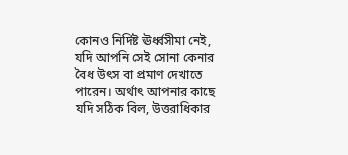কোনও নির্দিষ্ট ঊর্ধ্বসীমা নেই, যদি আপনি সেই সোনা কেনার বৈধ উৎস বা প্রমাণ দেখাতে পারেন। অর্থাৎ আপনার কাছে যদি সঠিক বিল, উত্তরাধিকার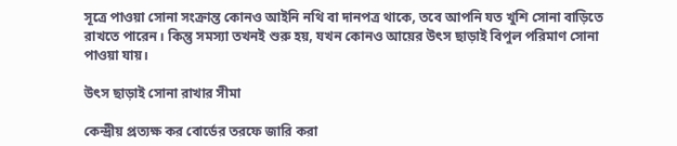সূত্রে পাওয়া সোনা সংক্রান্ত কোনও আইনি নথি বা দানপত্র থাকে, তবে আপনি যত খুশি সোনা বাড়িতে রাখতে পারেন। কিন্তু সমস্যা তখনই শুরু হয়, যখন কোনও আয়ের উৎস ছাড়াই বিপুল পরিমাণ সোনা পাওয়া যায়।

উৎস ছাড়াই সোনা রাখার সীমা

কেন্দ্রীয় প্রত্যক্ষ কর বোর্ডের তরফে জারি করা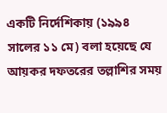একটি নির্দেশিকায় (১৯৯৪ সালের ১১ মে) বলা হয়েছে যে আয়কর দফতরের তল্লাশির সময়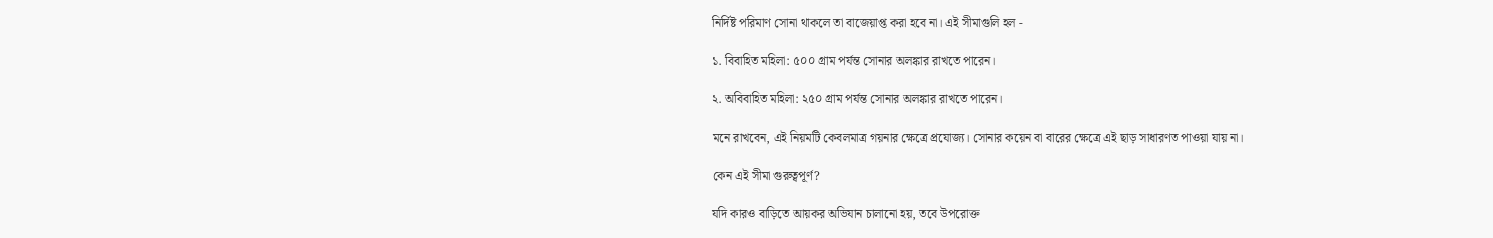নির্দিষ্ট পরিমাণ সোনা থাকলে তা বাজেয়াপ্ত করা হবে না। এই সীমাগুলি হল -

১. বিবাহিত মহিলা: ৫০০ গ্রাম পর্যন্ত সোনার অলঙ্কার রাখতে পারেন।

২. অবিবাহিত মহিলা: ২৫০ গ্রাম পর্যন্ত সোনার অলঙ্কার রাখতে পারেন।

মনে রাখবেন, এই নিয়মটি কেবলমাত্র গয়নার ক্ষেত্রে প্রযোজ্য। সোনার কয়েন বা বারের ক্ষেত্রে এই ছাড় সাধারণত পাওয়া যায় না।

কেন এই সীমা গুরুত্বপূর্ণ?

যদি কারও বাড়িতে আয়কর অভিযান চালানো হয়, তবে উপরোক্ত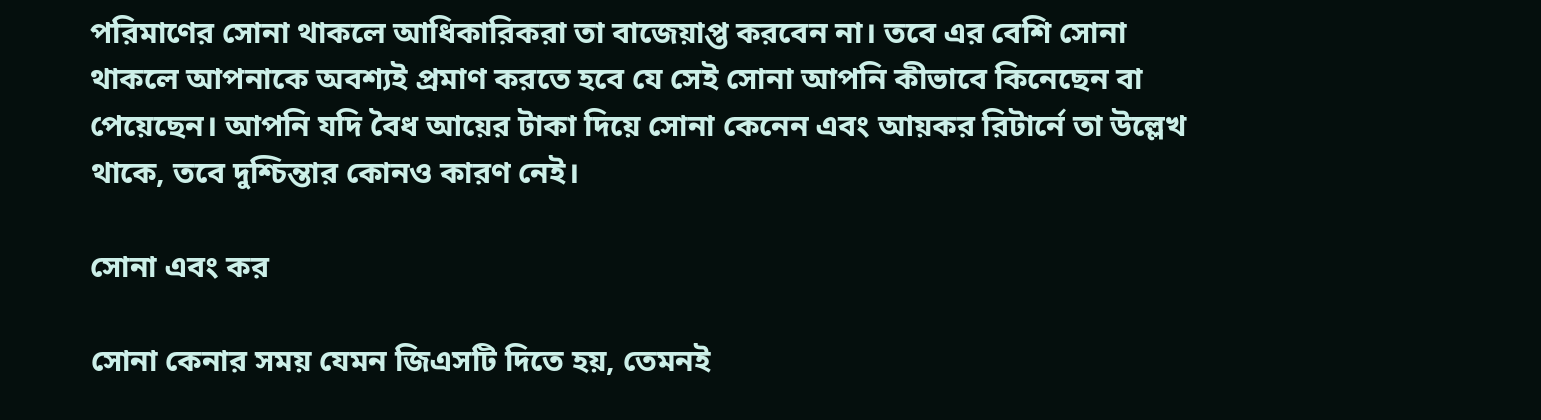পরিমাণের সোনা থাকলে আধিকারিকরা তা বাজেয়াপ্ত করবেন না। তবে এর বেশি সোনা থাকলে আপনাকে অবশ্যই প্রমাণ করতে হবে যে সেই সোনা আপনি কীভাবে কিনেছেন বা পেয়েছেন। আপনি যদি বৈধ আয়ের টাকা দিয়ে সোনা কেনেন এবং আয়কর রিটার্নে তা উল্লেখ থাকে, তবে দুশ্চিন্তার কোনও কারণ নেই।

সোনা এবং কর

সোনা কেনার সময় যেমন জিএসটি দিতে হয়, তেমনই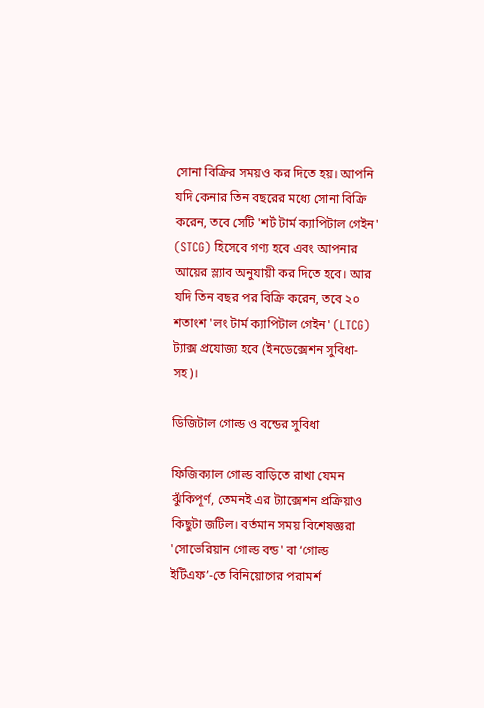সোনা বিক্রির সময়ও কর দিতে হয়। আপনি যদি কেনার তিন বছরের মধ্যে সোনা বিক্রি করেন, তবে সেটি 'শর্ট টার্ম ক্যাপিটাল গেইন' (STCG) হিসেবে গণ্য হবে এবং আপনার আয়ের স্ল্যাব অনুযায়ী কর দিতে হবে। আর যদি তিন বছর পর বিক্রি করেন, তবে ২০ শতাংশ 'লং টার্ম ক্যাপিটাল গেইন' (LTCG) ট্যাক্স প্রযোজ্য হবে (ইনডেক্সেশন সুবিধা-সহ)।

ডিজিটাল গোল্ড ও বন্ডের সুবিধা

ফিজিক্যাল গোল্ড বাড়িতে রাখা যেমন ঝুঁকিপূর্ণ, তেমনই এর ট্যাক্সেশন প্রক্রিয়াও কিছুটা জটিল। বর্তমান সময় বিশেষজ্ঞরা 'সোভেরিয়ান গোল্ড বন্ড' বা ‘গোল্ড ইটিএফ’-তে বিনিয়োগের পরামর্শ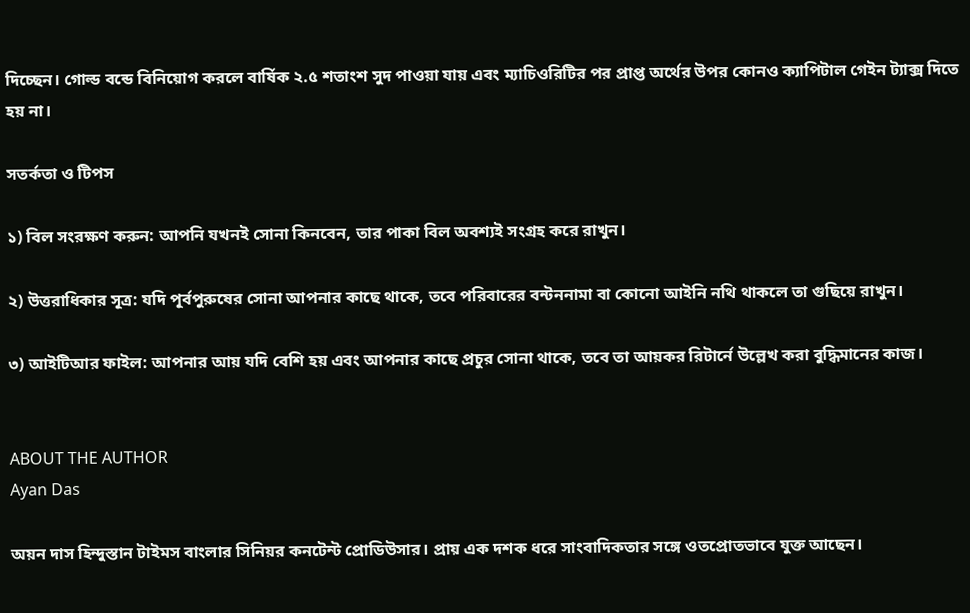দিচ্ছেন। গোল্ড বন্ডে বিনিয়োগ করলে বার্ষিক ২.৫ শতাংশ সুদ পাওয়া যায় এবং ম্যাচিওরিটির পর প্রাপ্ত অর্থের উপর কোনও ক্যাপিটাল গেইন ট্যাক্স দিতে হয় না।

সতর্কতা ও টিপস

১) বিল সংরক্ষণ করুন: আপনি যখনই সোনা কিনবেন, তার পাকা বিল অবশ্যই সংগ্রহ করে রাখুন।

২) উত্তরাধিকার সূত্র: যদি পূর্বপুরুষের সোনা আপনার কাছে থাকে, তবে পরিবারের বন্টননামা বা কোনো আইনি নথি থাকলে তা গুছিয়ে রাখুন।

৩) আইটিআর ফাইল: আপনার আয় যদি বেশি হয় এবং আপনার কাছে প্রচুর সোনা থাকে, তবে তা আয়কর রিটার্নে উল্লেখ করা বুদ্ধিমানের কাজ।


ABOUT THE AUTHOR
Ayan Das

অয়ন দাস হিন্দুস্তান টাইমস বাংলার সিনিয়র কনটেন্ট প্রোডিউসার। প্রায় এক দশক ধরে সাংবাদিকতার সঙ্গে ওতপ্রোতভাবে যুক্ত আছেন।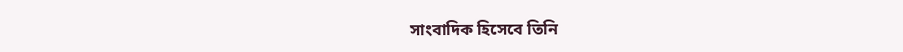সাংবাদিক হিসেবে তিনি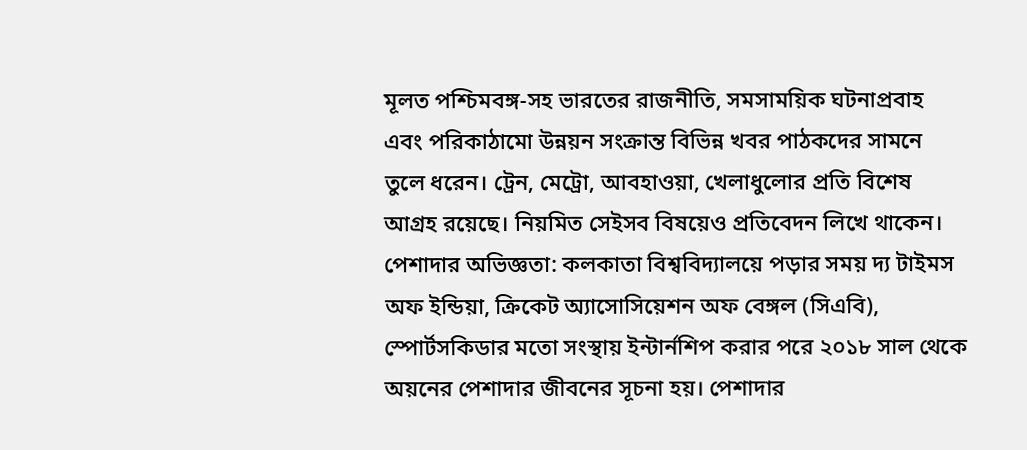মূলত পশ্চিমবঙ্গ-সহ ভারতের রাজনীতি, সমসাময়িক ঘটনাপ্রবাহ এবং পরিকাঠামো উন্নয়ন সংক্রান্ত বিভিন্ন খবর পাঠকদের সামনে তুলে ধরেন। ট্রেন, মেট্রো, আবহাওয়া, খেলাধুলোর প্রতি বিশেষ আগ্রহ রয়েছে। নিয়মিত সেইসব বিষয়েও প্রতিবেদন লিখে থাকেন। পেশাদার অভিজ্ঞতা: কলকাতা বিশ্ববিদ্যালয়ে পড়ার সময় দ্য টাইমস অফ ইন্ডিয়া, ক্রিকেট অ্যাসোসিয়েশন অফ বেঙ্গল (সিএবি), স্পোর্টসকিডার মতো সংস্থায় ইন্টার্নশিপ করার পরে ২০১৮ সাল থেকে অয়নের পেশাদার জীবনের সূচনা হয়। পেশাদার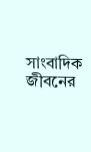সাংবাদিক জীবনের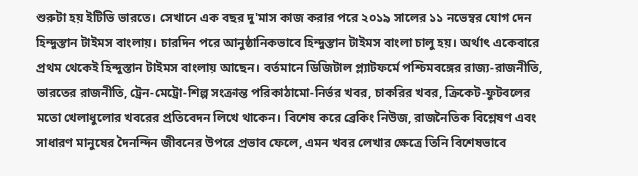শুরুটা হয় ইটিভি ভারতে। সেখানে এক বছর দু'মাস কাজ করার পরে ২০১৯ সালের ১১ নভেম্বর যোগ দেন হিন্দুস্তান টাইমস বাংলায়। চারদিন পরে আনুষ্ঠানিকভাবে হিন্দুস্তান টাইমস বাংলা চালু হয়। অর্থাৎ একেবারে প্রথম থেকেই হিন্দুস্তান টাইমস বাংলায় আছেন। বর্তমানে ডিজিটাল প্ল্যাটফর্মে পশ্চিমবঙ্গের রাজ্য-রাজনীতি, ভারতের রাজনীতি, ট্রেন-মেট্রো-শিল্প সংক্রান্ত পরিকাঠামো-নির্ভর খবর, চাকরির খবর, ক্রিকেট-ফুটবলের মতো খেলাধুলোর খবরের প্রতিবেদন লিখে থাকেন। বিশেষ করে ব্রেকিং নিউজ, রাজনৈতিক বিশ্লেষণ এবং সাধারণ মানুষের দৈনন্দিন জীবনের উপরে প্রভাব ফেলে, এমন খবর লেখার ক্ষেত্রে তিনি বিশেষভাবে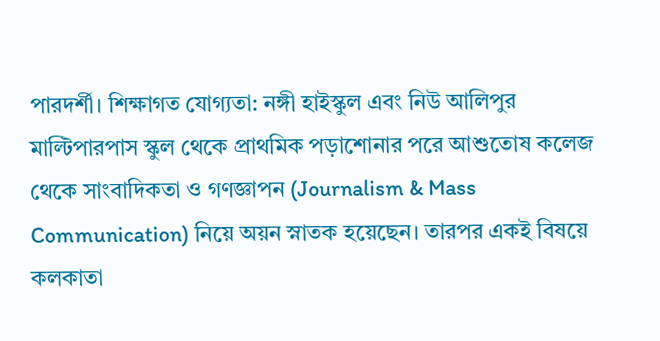পারদর্শী। শিক্ষাগত যোগ্যতা: নঙ্গী হাইস্কুল এবং নিউ আলিপুর মাল্টিপারপাস স্কুল থেকে প্রাথমিক পড়াশোনার পরে আশুতোষ কলেজ থেকে সাংবাদিকতা ও গণজ্ঞাপন (Journalism & Mass Communication) নিয়ে অয়ন স্নাতক হয়েছেন। তারপর একই বিষয়ে কলকাতা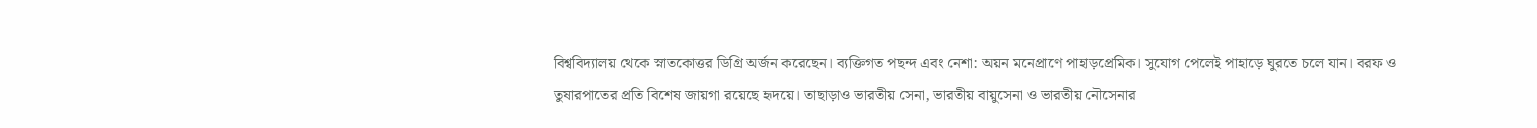বিশ্ববিদ্যালয় থেকে স্নাতকোত্তর ডিগ্রি অর্জন করেছেন। ব্যক্তিগত পছন্দ এবং নেশা: অয়ন মনেপ্রাণে পাহাড়প্রেমিক। সুযোগ পেলেই পাহাড়ে ঘুরতে চলে যান। বরফ ও তুষারপাতের প্রতি বিশেষ জায়গা রয়েছে হৃদয়ে। তাছাড়াও ভারতীয় সেনা, ভারতীয় বায়ুসেনা ও ভারতীয় নৌসেনার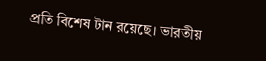প্রতি বিশেষ টান রয়েছে। ভারতীয়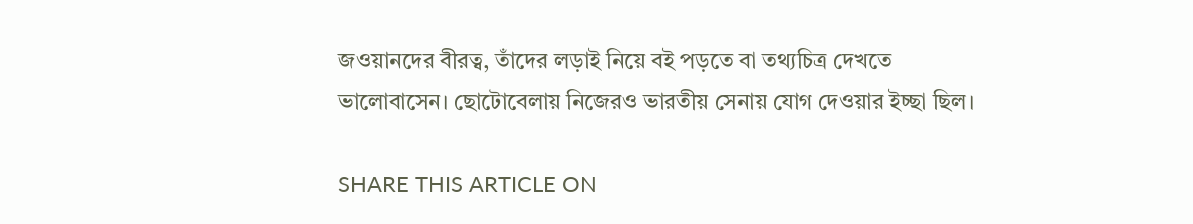জওয়ানদের বীরত্ব, তাঁদের লড়াই নিয়ে বই পড়তে বা তথ্যচিত্র দেখতে ভালোবাসেন। ছোটোবেলায় নিজেরও ভারতীয় সেনায় যোগ দেওয়ার ইচ্ছা ছিল।

SHARE THIS ARTICLE ON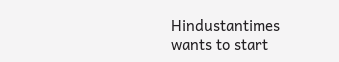Hindustantimes wants to start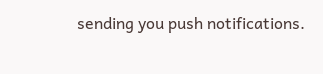sending you push notifications.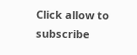Click allow to subscribe